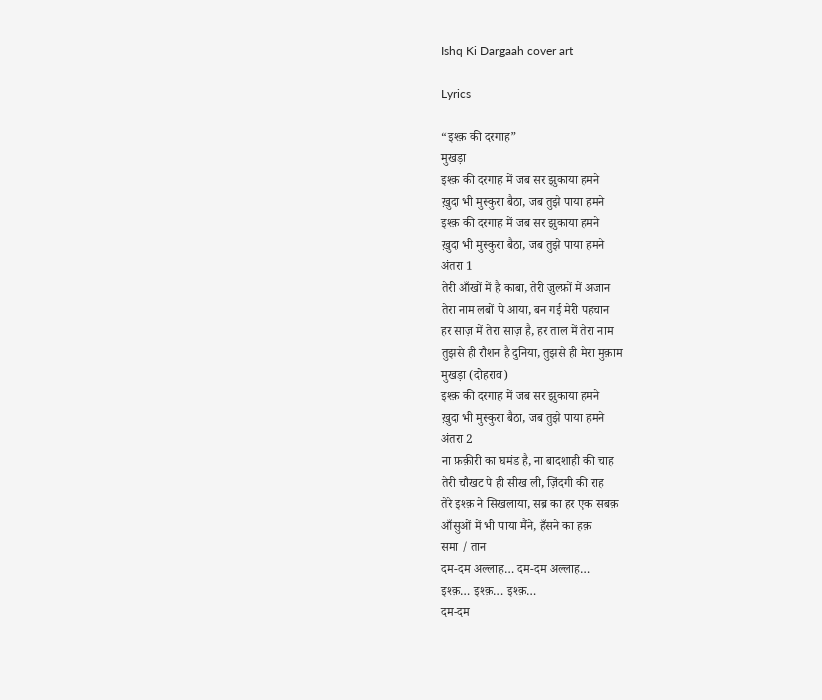Ishq Ki Dargaah cover art

Lyrics

“इश्क़ की दरगाह”
मुखड़ा
इश्क़ की दरगाह में जब सर झुकाया हमने
ख़ुदा भी मुस्कुरा बैठा, जब तुझे पाया हमने
इश्क़ की दरगाह में जब सर झुकाया हमने
ख़ुदा भी मुस्कुरा बैठा, जब तुझे पाया हमने
अंतरा 1
तेरी आँखों में है काबा, तेरी ज़ुल्फ़ों में अजान
तेरा नाम लबों पे आया, बन गई मेरी पहचान
हर साज़ में तेरा साज़ है, हर ताल में तेरा नाम
तुझसे ही रौशन है दुनिया, तुझसे ही मेरा मुक़ाम
मुखड़ा (दोहराव)
इश्क़ की दरगाह में जब सर झुकाया हमने
ख़ुदा भी मुस्कुरा बैठा, जब तुझे पाया हमने
अंतरा 2
ना फ़क़ीरी का घमंड है, ना बादशाही की चाह
तेरी चौखट पे ही सीख ली, ज़िंदगी की राह
तेरे इश्क़ ने सिखलाया, सब्र का हर एक सबक़
आँसुओं में भी पाया मैंने, हँसने का हक़
समा / तान
दम-दम अल्लाह… दम-दम अल्लाह…
इश्क़… इश्क़… इश्क़…
दम-दम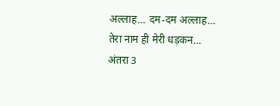अल्लाह… दम-दम अल्लाह…
तेरा नाम ही मेरी धड़कन…
अंतरा 3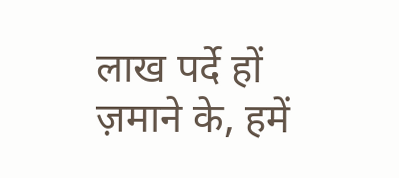लाख पर्दे हों ज़माने के, हमें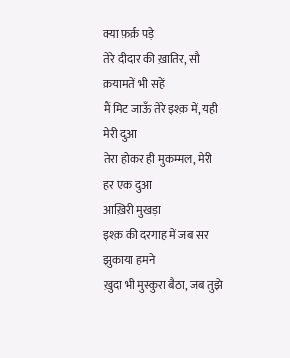क्या फ़र्क़ पड़े
तेरे दीदार की ख़ातिर, सौ क़यामतें भी सहें
मैं मिट जाऊँ तेरे इश्क़ में, यही मेरी दुआ
तेरा होकर ही मुकम्मल, मेरी हर एक दुआ
आख़िरी मुखड़ा
इश्क़ की दरगाह में जब सर झुकाया हमने
ख़ुदा भी मुस्कुरा बैठा, जब तुझे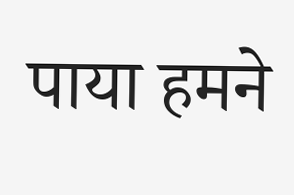पाया हमने